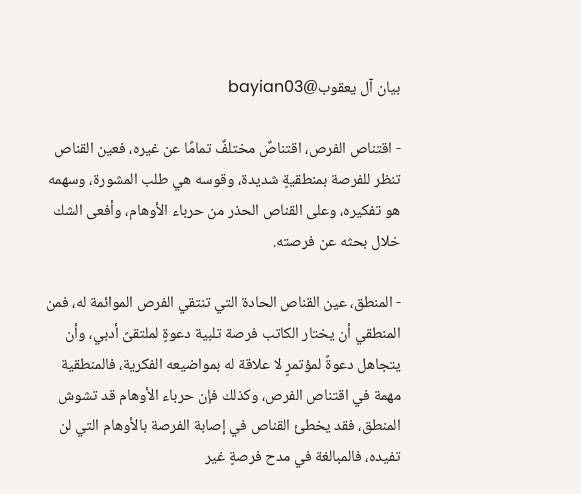بيان آل يعقوب@bayian03

- اقتناص الفرص، اقتناصٌ مختلفٌ تمامًا عن غيره، فعين القناص تنظر للفرصة بمنطقيةٍ شديدة، وقوسه هي طلب المشورة، وسهمه هو تفكيره، وعلى القناص الحذر من حرباء الأوهام، وأفعى الشك خلال بحثه عن فرصته.

- المنطق، عين القناص الحادة التي تنتقي الفرص الموائمة له، فمن المنطقي أن يختار الكاتب فرصة تلبية دعوةٍ لملتقىً أدبي، وأن يتجاهل دعوةً لمؤتمرٍ لا علاقة له بمواضيعه الفكرية، فالمنطقية مهمة في اقتناص الفرص، وكذلك فإن حرباء الأوهام قد تشوش المنطق، فقد يخطئ القناص في إصابة الفرصة بالأوهام التي لن تفيده، فالمبالغة في مدح فرصةٍ غير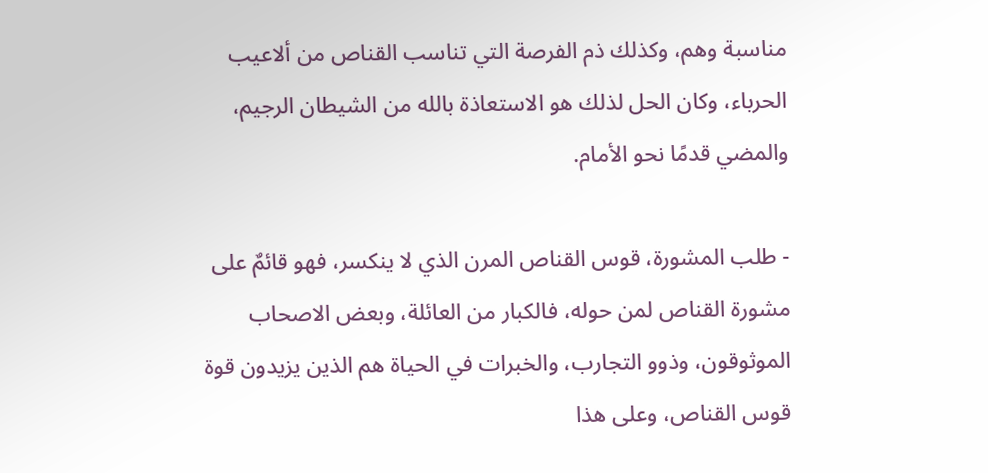مناسبة وهم، وكذلك ذم الفرصة التي تناسب القناص من ألاعيب الحرباء، وكان الحل لذلك هو الاستعاذة بالله من الشيطان الرجيم، والمضي قدمًا نحو الأمام.

- طلب المشورة، قوس القناص المرن الذي لا ينكسر، فهو قائمٌ على مشورة القناص لمن حوله، فالكبار من العائلة، وبعض الاصحاب الموثوقون، وذوو التجارب، والخبرات في الحياة هم الذين يزيدون قوة قوس القناص، وعلى هذا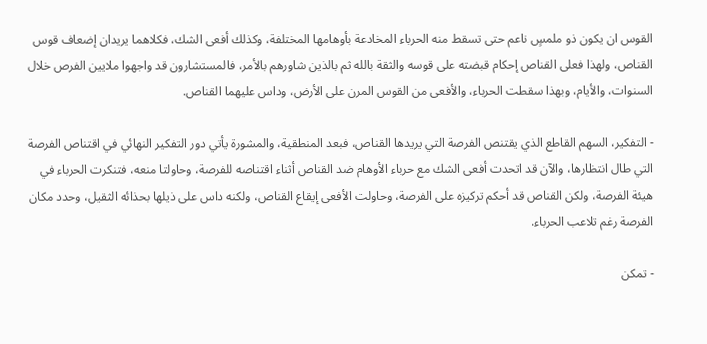القوس ان يكون ذو ملمسٍ ناعم حتى تسقط منه الحرباء المخادعة بأوهامها المختلفة، وكذلك أفعى الشك، فكلاهما يريدان إضعاف قوس القناص، ولهذا فعلى القناص إحكام قبضته على قوسه والثقة بالله ثم بالذين شاورهم بالأمر، فالمستشارون قد واجهوا ملايين الفرص خلال السنوات، والأيام، وبهذا سقطت الحرباء، والأفعى من القوس المرن على الأرض، وداس عليهما القناص.

- التفكير، السهم القاطع الذي يقتنص الفرصة التي يريدها القناص، فبعد المنطقية، والمشورة يأتي دور التفكير النهائي في اقتناص الفرصة التي طال انتظارها، والآن قد اتحدت أفعى الشك مع حرباء الأوهام ضد القناص أثناء اقتناصه للفرصة، وحاولتا منعه، فتنكرت الحرباء في هيئة الفرصة، ولكن القناص قد أحكم تركيزه على الفرصة، وحاولت الأفعى إيقاع القناص، ولكنه داس على ذيلها بحذائه الثقيل، وحدد مكان الفرصة رغم تلاعب الحرباء.

- تمكن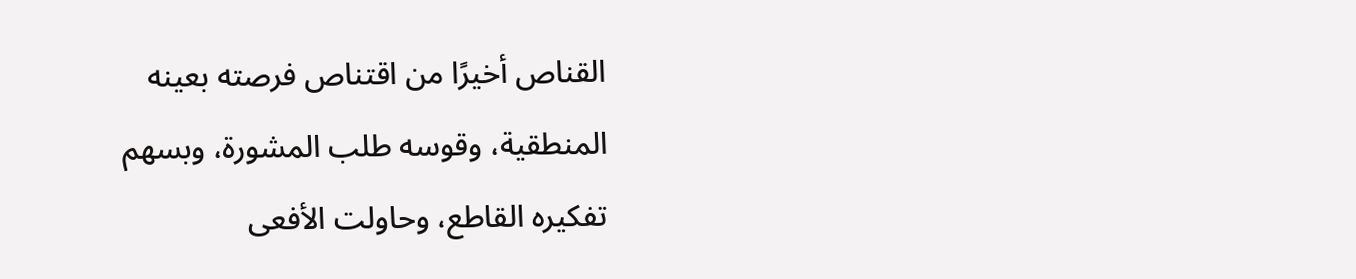القناص أخيرًا من اقتناص فرصته بعينه المنطقية، وقوسه طلب المشورة، وبسهم تفكيره القاطع، وحاولت الأفعى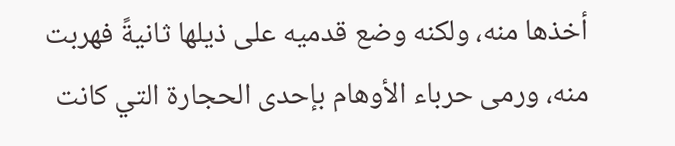أخذها منه، ولكنه وضع قدميه على ذيلها ثانيةً فهربت منه، ورمى حرباء الأوهام بإحدى الحجارة التي كانت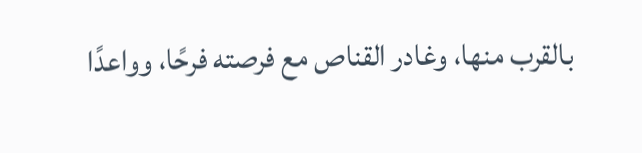بالقرب منها، وغادر القناص مع فرصته فرحًا، وواعدًا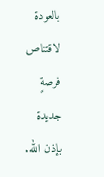بالعودة لاقتناص فرصةٍ جديدة بإذن الله.